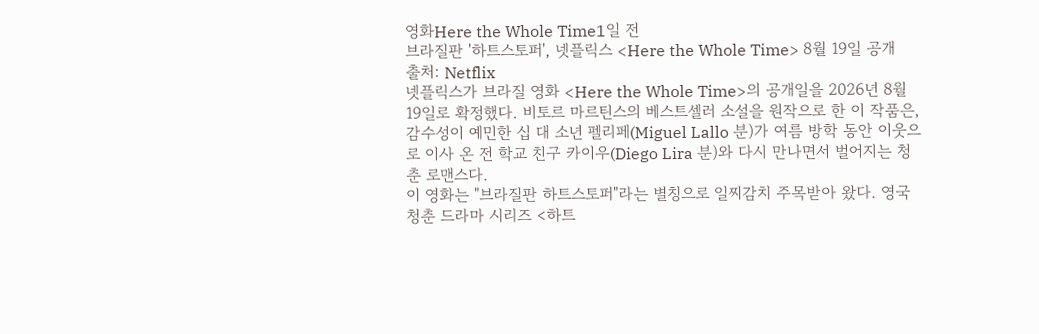영화Here the Whole Time1일 전
브라질판 '하트스토퍼', 넷플릭스 <Here the Whole Time> 8월 19일 공개
출처: Netflix
넷플릭스가 브라질 영화 <Here the Whole Time>의 공개일을 2026년 8월 19일로 확정했다. 비토르 마르틴스의 베스트셀러 소설을 원작으로 한 이 작품은, 감수성이 예민한 십 대 소년 펠리페(Miguel Lallo 분)가 여름 방학 동안 이웃으로 이사 온 전 학교 친구 카이우(Diego Lira 분)와 다시 만나면서 벌어지는 청춘 로맨스다.
이 영화는 "브라질판 하트스토퍼"라는 별칭으로 일찌감치 주목받아 왔다. 영국 청춘 드라마 시리즈 <하트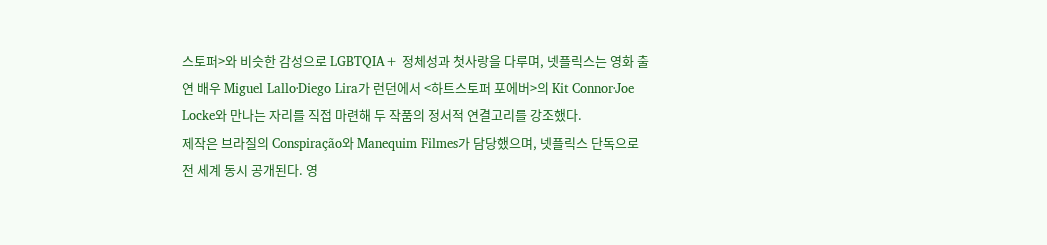스토퍼>와 비슷한 감성으로 LGBTQIA+ 정체성과 첫사랑을 다루며, 넷플릭스는 영화 출연 배우 Miguel Lallo·Diego Lira가 런던에서 <하트스토퍼 포에버>의 Kit Connor·Joe Locke와 만나는 자리를 직접 마련해 두 작품의 정서적 연결고리를 강조했다.
제작은 브라질의 Conspiração와 Manequim Filmes가 담당했으며, 넷플릭스 단독으로 전 세계 동시 공개된다. 영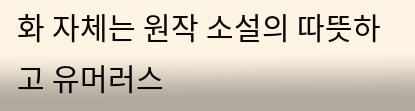화 자체는 원작 소설의 따뜻하고 유머러스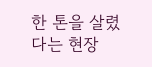한 톤을 살렸다는 현장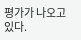평가가 나오고 있다.